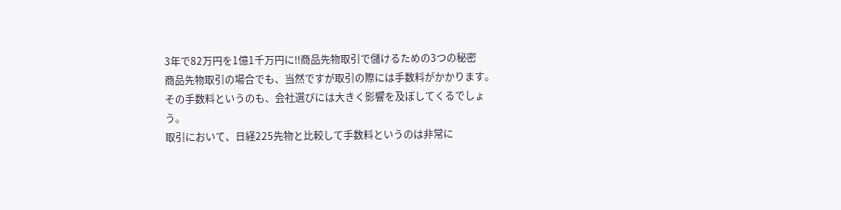3年で82万円を1億1千万円に!!商品先物取引で儲けるための3つの秘密
商品先物取引の場合でも、当然ですが取引の際には手数料がかかります。
その手数料というのも、会社選びには大きく影響を及ぼしてくるでしょう。
取引において、日経225先物と比較して手数料というのは非常に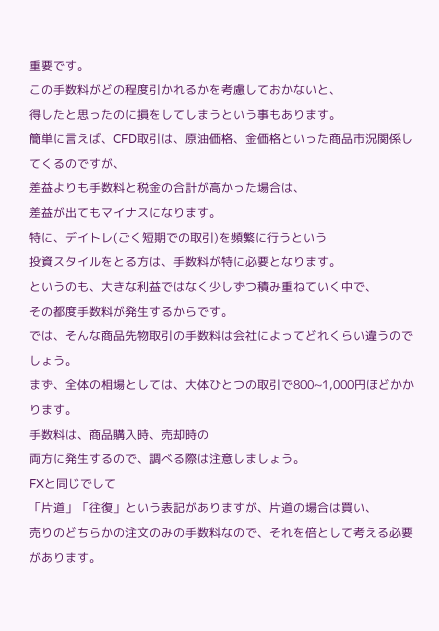重要です。
この手数料がどの程度引かれるかを考慮しておかないと、
得したと思ったのに損をしてしまうという事もあります。
簡単に言えば、CFD取引は、原油価格、金価格といった商品市況関係してくるのですが、
差益よりも手数料と税金の合計が高かった場合は、
差益が出てもマイナスになります。
特に、デイトレ(ごく短期での取引)を頻繁に行うという
投資スタイルをとる方は、手数料が特に必要となります。
というのも、大きな利益ではなく少しずつ積み重ねていく中で、
その都度手数料が発生するからです。
では、そんな商品先物取引の手数料は会社によってどれくらい違うのでしょう。
まず、全体の相場としては、大体ひとつの取引で800~1,000円ほどかかります。
手数料は、商品購入時、売却時の
両方に発生するので、調べる際は注意しましょう。
FXと同じでして
「片道」「往復」という表記がありますが、片道の場合は買い、
売りのどちらかの注文のみの手数料なので、それを倍として考える必要があります。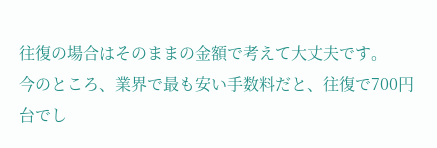往復の場合はそのままの金額で考えて大丈夫です。
今のところ、業界で最も安い手数料だと、往復で700円台でし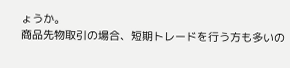ょうか。
商品先物取引の場合、短期トレードを行う方も多いの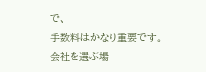で、
手数料はかなり重要です。
会社を選ぶ場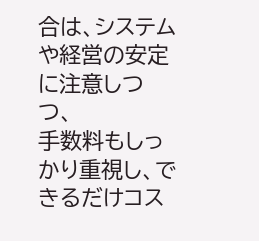合は、システムや経営の安定に注意しつつ、
手数料もしっかり重視し、できるだけコス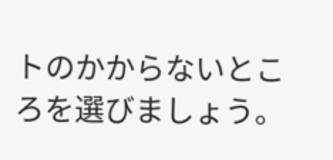トのかからないところを選びましょう。